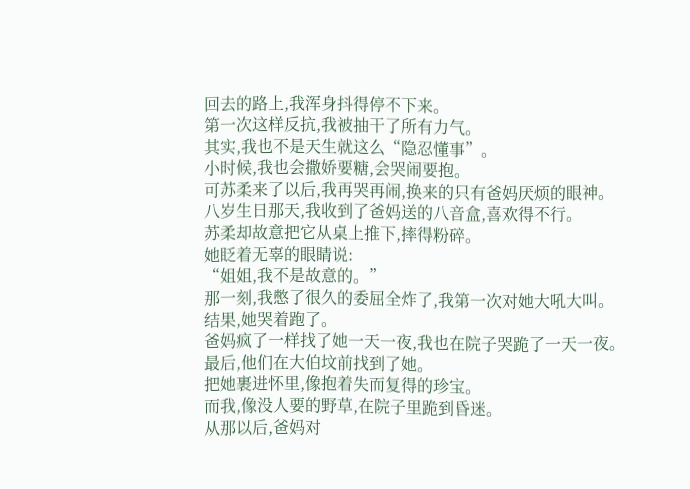回去的路上,我浑身抖得停不下来。
第一次这样反抗,我被抽干了所有力气。
其实,我也不是天生就这么“隐忍懂事”。
小时候,我也会撒娇要糖,会哭闹要抱。
可苏柔来了以后,我再哭再闹,换来的只有爸妈厌烦的眼神。
八岁生日那天,我收到了爸妈送的八音盒,喜欢得不行。
苏柔却故意把它从桌上推下,摔得粉碎。
她眨着无辜的眼睛说:
“姐姐,我不是故意的。”
那一刻,我憋了很久的委屈全炸了,我第一次对她大吼大叫。
结果,她哭着跑了。
爸妈疯了一样找了她一天一夜,我也在院子哭跪了一天一夜。
最后,他们在大伯坟前找到了她。
把她裹进怀里,像抱着失而复得的珍宝。
而我,像没人要的野草,在院子里跪到昏迷。
从那以后,爸妈对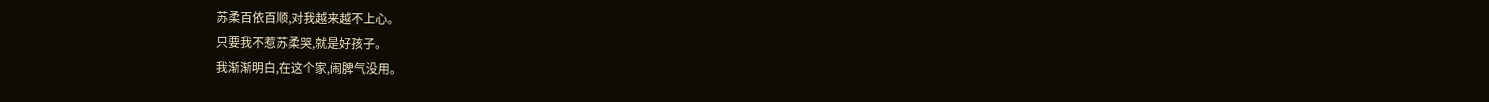苏柔百依百顺,对我越来越不上心。
只要我不惹苏柔哭,就是好孩子。
我渐渐明白,在这个家,闹脾气没用。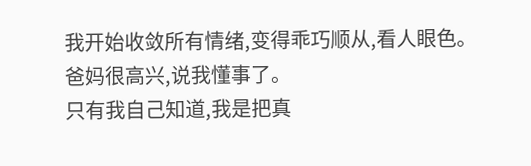我开始收敛所有情绪,变得乖巧顺从,看人眼色。
爸妈很高兴,说我懂事了。
只有我自己知道,我是把真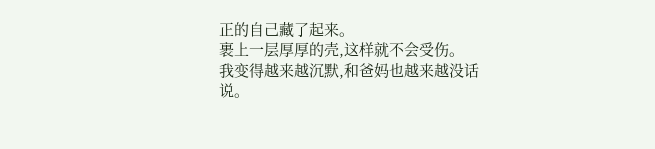正的自己藏了起来。
裹上一层厚厚的壳,这样就不会受伤。
我变得越来越沉默,和爸妈也越来越没话说。